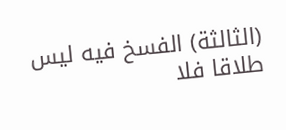(الثالثة) الفسخ فيه ليس طلاقا فلا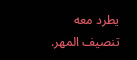يطرد معه تنصيف المهر.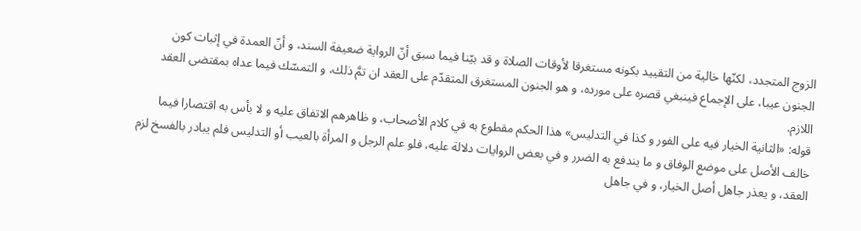الزوج المتجدد، لكنّها خالية من التقييد بكونه مستغرقا لأوقات الصلاة و قد بيّنا فيما سبق أنّ الرواية ضعيفة السند، و أنّ العمدة في إثبات كون الجنون عيبا، على الإجماع فينبغي قصره على مورده، و هو الجنون المستغرق المتقدّم على العقد ان تمَّ ذلك، و التمسّك فيما عداه بمقتضى العقد اللازم.
قوله: «الثانية الخيار فيه على الفور و كذا في التدليس» هذا الحكم مقطوع به في كلام الأصحاب، و ظاهرهم الاتفاق عليه و لا بأس به اقتصارا فيما خالف الأصل على موضع الوفاق و ما يندفع به الضرر و في بعض الروايات دلالة عليه، فلو علم الرجل و المرأة بالعيب أو التدليس فلم يبادر بالفسخ لزم العقد، و يعذر جاهل أصل الخيار، و في جاهل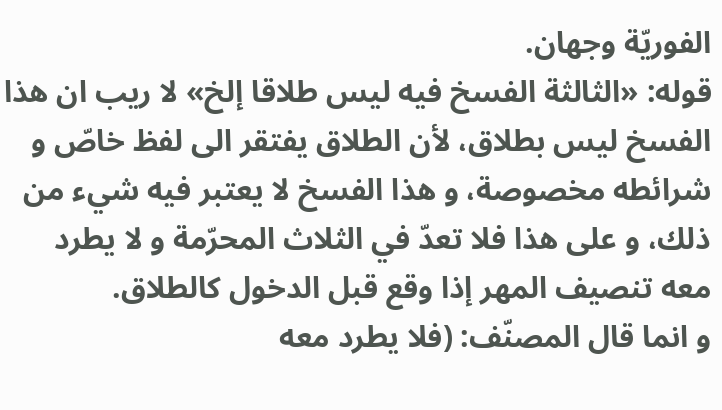الفوريّة وجهان.
قوله: «الثالثة الفسخ فيه ليس طلاقا إلخ» لا ريب ان هذا الفسخ ليس بطلاق، لأن الطلاق يفتقر الى لفظ خاصّ و شرائطه مخصوصة، و هذا الفسخ لا يعتبر فيه شيء من ذلك، و على هذا فلا تعدّ في الثلاث المحرّمة و لا يطرد معه تنصيف المهر إذا وقع قبل الدخول كالطلاق.
و انما قال المصنّف: (فلا يطرد معه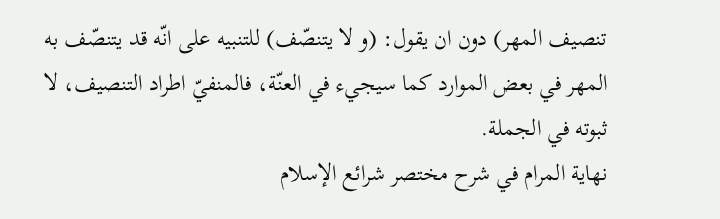تنصيف المهر) دون ان يقول: (و لا يتنصّف) للتنبيه على انّه قد يتنصّف به المهر في بعض الموارد كما سيجيء في العنّة، فالمنفيّ اطراد التنصيف، لا ثبوته في الجملة.
نهاية المرام في شرح مختصر شرائع الإسلام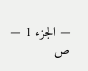— الجزء 1 — ص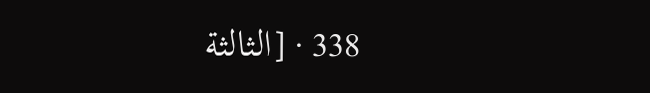338 · [الثالثة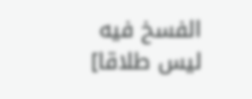الفسخ فيه ليس طلاقا]